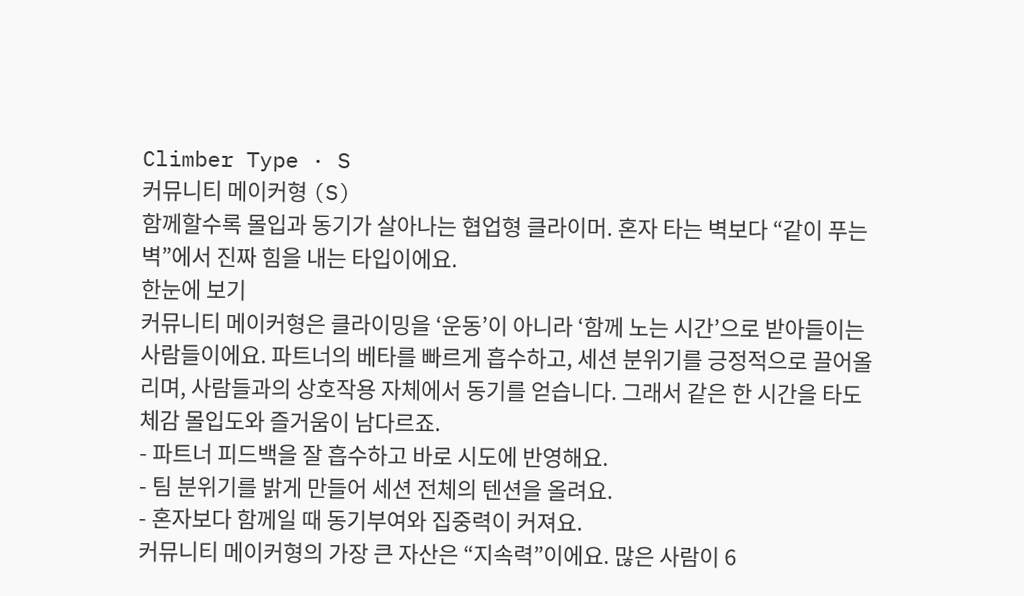Climber Type · S
커뮤니티 메이커형 (S)
함께할수록 몰입과 동기가 살아나는 협업형 클라이머. 혼자 타는 벽보다 “같이 푸는 벽”에서 진짜 힘을 내는 타입이에요.
한눈에 보기
커뮤니티 메이커형은 클라이밍을 ‘운동’이 아니라 ‘함께 노는 시간’으로 받아들이는 사람들이에요. 파트너의 베타를 빠르게 흡수하고, 세션 분위기를 긍정적으로 끌어올리며, 사람들과의 상호작용 자체에서 동기를 얻습니다. 그래서 같은 한 시간을 타도 체감 몰입도와 즐거움이 남다르죠.
- 파트너 피드백을 잘 흡수하고 바로 시도에 반영해요.
- 팀 분위기를 밝게 만들어 세션 전체의 텐션을 올려요.
- 혼자보다 함께일 때 동기부여와 집중력이 커져요.
커뮤니티 메이커형의 가장 큰 자산은 “지속력”이에요. 많은 사람이 6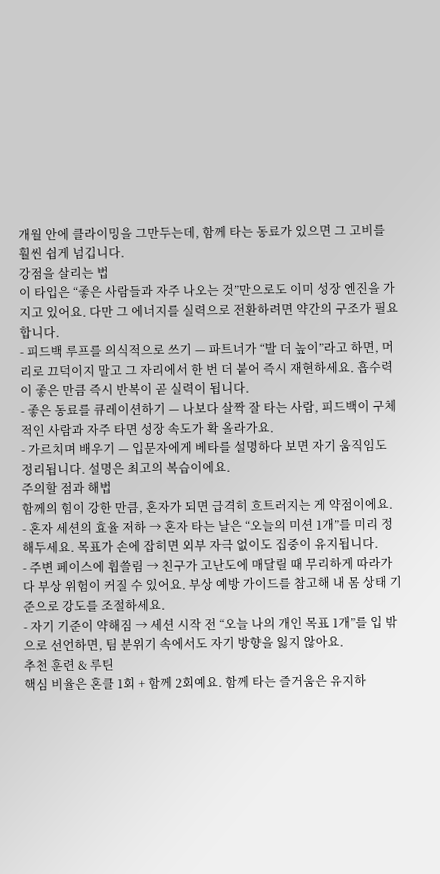개월 안에 클라이밍을 그만두는데, 함께 타는 동료가 있으면 그 고비를 훨씬 쉽게 넘깁니다.
강점을 살리는 법
이 타입은 “좋은 사람들과 자주 나오는 것”만으로도 이미 성장 엔진을 가지고 있어요. 다만 그 에너지를 실력으로 전환하려면 약간의 구조가 필요합니다.
- 피드백 루프를 의식적으로 쓰기 — 파트너가 “발 더 높이”라고 하면, 머리로 끄덕이지 말고 그 자리에서 한 번 더 붙어 즉시 재현하세요. 흡수력이 좋은 만큼 즉시 반복이 곧 실력이 됩니다.
- 좋은 동료를 큐레이션하기 — 나보다 살짝 잘 타는 사람, 피드백이 구체적인 사람과 자주 타면 성장 속도가 확 올라가요.
- 가르치며 배우기 — 입문자에게 베타를 설명하다 보면 자기 움직임도 정리됩니다. 설명은 최고의 복습이에요.
주의할 점과 해법
함께의 힘이 강한 만큼, 혼자가 되면 급격히 흐트러지는 게 약점이에요.
- 혼자 세션의 효율 저하 → 혼자 타는 날은 “오늘의 미션 1개”를 미리 정해두세요. 목표가 손에 잡히면 외부 자극 없이도 집중이 유지됩니다.
- 주변 페이스에 휩쓸림 → 친구가 고난도에 매달릴 때 무리하게 따라가다 부상 위험이 커질 수 있어요. 부상 예방 가이드를 참고해 내 몸 상태 기준으로 강도를 조절하세요.
- 자기 기준이 약해짐 → 세션 시작 전 “오늘 나의 개인 목표 1개”를 입 밖으로 선언하면, 팀 분위기 속에서도 자기 방향을 잃지 않아요.
추천 훈련 & 루틴
핵심 비율은 혼클 1회 + 함께 2회예요. 함께 타는 즐거움은 유지하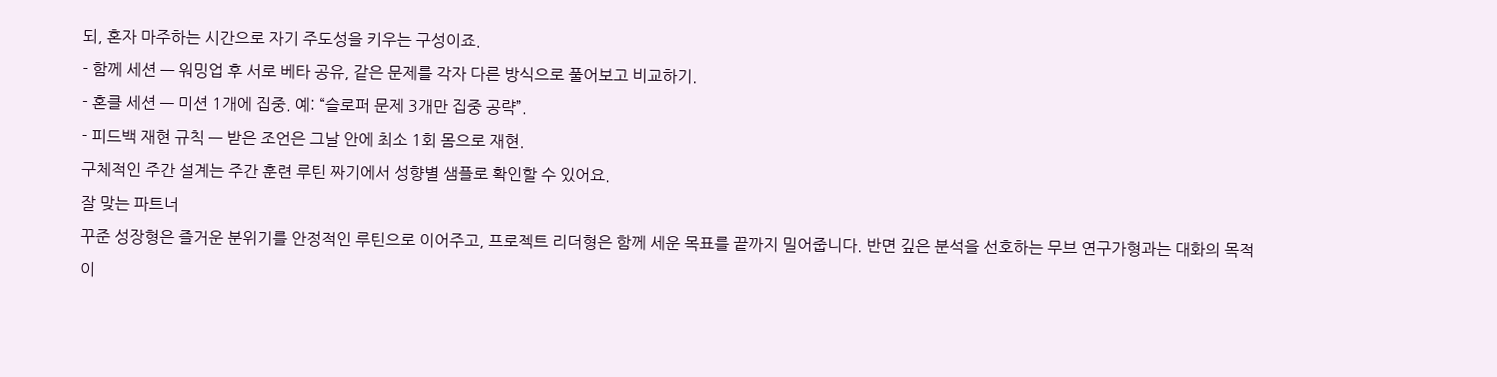되, 혼자 마주하는 시간으로 자기 주도성을 키우는 구성이죠.
- 함께 세션 — 워밍업 후 서로 베타 공유, 같은 문제를 각자 다른 방식으로 풀어보고 비교하기.
- 혼클 세션 — 미션 1개에 집중. 예: “슬로퍼 문제 3개만 집중 공략”.
- 피드백 재현 규칙 — 받은 조언은 그날 안에 최소 1회 몸으로 재현.
구체적인 주간 설계는 주간 훈련 루틴 짜기에서 성향별 샘플로 확인할 수 있어요.
잘 맞는 파트너
꾸준 성장형은 즐거운 분위기를 안정적인 루틴으로 이어주고, 프로젝트 리더형은 함께 세운 목표를 끝까지 밀어줍니다. 반면 깊은 분석을 선호하는 무브 연구가형과는 대화의 목적이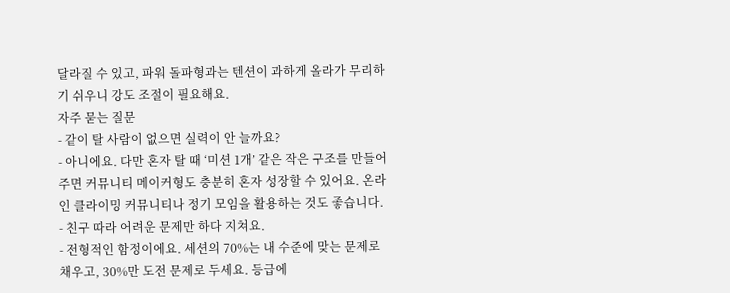달라질 수 있고, 파워 돌파형과는 텐션이 과하게 올라가 무리하기 쉬우니 강도 조절이 필요해요.
자주 묻는 질문
- 같이 탈 사람이 없으면 실력이 안 늘까요?
- 아니에요. 다만 혼자 탈 때 ‘미션 1개’ 같은 작은 구조를 만들어주면 커뮤니티 메이커형도 충분히 혼자 성장할 수 있어요. 온라인 클라이밍 커뮤니티나 정기 모임을 활용하는 것도 좋습니다.
- 친구 따라 어려운 문제만 하다 지쳐요.
- 전형적인 함정이에요. 세션의 70%는 내 수준에 맞는 문제로 채우고, 30%만 도전 문제로 두세요. 등급에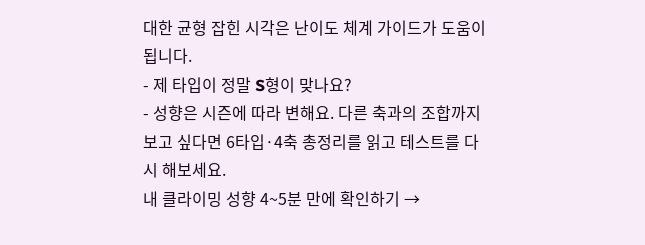대한 균형 잡힌 시각은 난이도 체계 가이드가 도움이 됩니다.
- 제 타입이 정말 S형이 맞나요?
- 성향은 시즌에 따라 변해요. 다른 축과의 조합까지 보고 싶다면 6타입·4축 총정리를 읽고 테스트를 다시 해보세요.
내 클라이밍 성향 4~5분 만에 확인하기 →